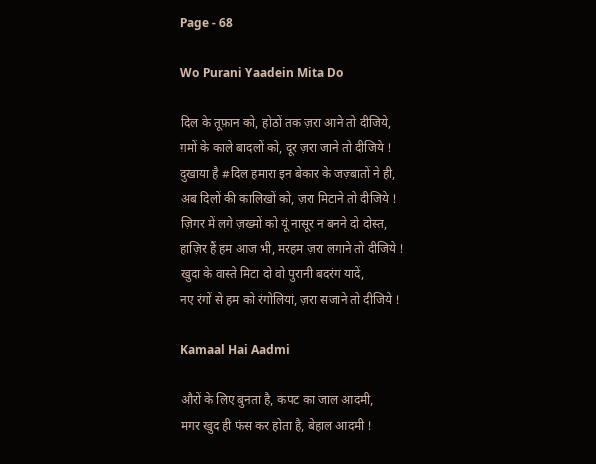Page - 68

Wo Purani Yaadein Mita Do

दिल के तूफ़ान को, होठों तक ज़रा आने तो दीजिये,
ग़मों के काले बादलों को, दूर ज़रा जाने तो दीजिये !
दुखाया है #दिल हमारा इन बेकार के जज़्बातों ने ही,
अब दिलों की कालिखों को, ज़रा मिटाने तो दीजिये !
ज़िगर में लगे ज़ख्मों को यूं नासूर न बनने दो दोस्त,
हाज़िर हैं हम आज भी, मरहम ज़रा लगाने तो दीजिये !
खुदा के वास्ते मिटा दो वो पुरानी बदरंग यादें,
नए रंगों से हम को रंगोलियां, ज़रा सजाने तो दीजिये !

Kamaal Hai Aadmi

औरों के लिए बुनता है, कपट का जाल आदमी,
मगर खुद ही फंस कर होता है, बेहाल आदमी !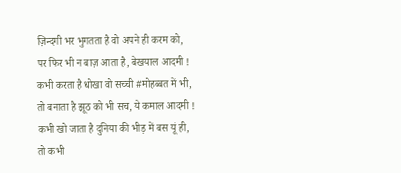ज़िन्दगी भर भुगतता है वो अपने ही करम को,
पर फिर भी न बाज़ आता है, बेखयाल आदमी !
कभी करता है धोखा वो सच्ची #मोहब्बत में भी,
तो बनाता है झूठ को भी सच, ये कमाल आदमी !
कभी खो जाता है दुनिया की भीड़ में बस यूं ही,
तो कभी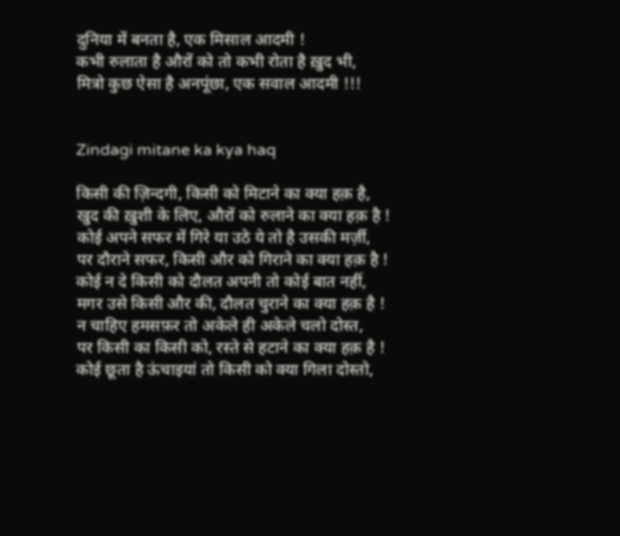दुनिया में बनता है, एक मिसाल आदमी !
कभी रुलाता है औरों को तो कभी रोता है ख़ुद भी,
मित्रो कुछ ऐसा है अनपूंछा, एक सवाल आदमी !!!


Zindagi mitane ka kya haq

किसी की ज़िन्दगी, किसी को मिटाने का क्या हक़ है,
खुद की ख़ुशी के लिए, औरों को रुलाने का क्या हक़ है !
कोई अपने सफर में गिरे या उठे ये तो है उसकी मर्ज़ी,
पर दौराने सफर, किसी और को गिराने का क्या हक़ है !
कोई न दे किसी को दौलत अपनी तो कोई बात नहीं,
मगर उसे किसी और की, दौलत चुराने का क्या हक़ है !
न चाहिए हमसफ़र तो अकेले ही अकेले चलो दोस्त,
पर किसी का किसी को, रस्ते से हटाने का क्या हक़ है !
कोई छूता है ऊंचाइयां तो किसी को क्या गिला दोस्तो,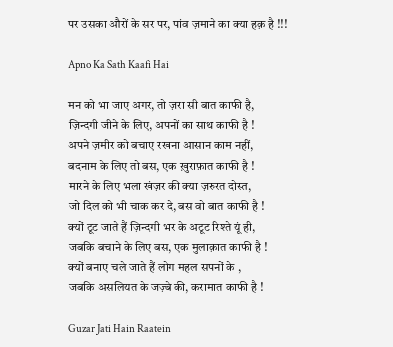पर उसका औरों के सर पर, पांव ज़माने का क्या हक़ है !!!

Apno Ka Sath Kaafi Hai

मन को भा जाए अगर, तो ज़रा सी बात काफी है,
ज़िन्दगी जीने के लिए, अपनों का साथ काफी है !
अपने ज़मीर को बचाए रखना आसान काम नहीं,
बदनाम के लिए तो बस, एक ख़ुराफ़ात काफी है !
मारने के लिए भला खंज़र की क्या ज़रुरत दोस्त,
जो दिल को भी चाक कर दे, बस वो बात काफी है !
क्यों टूट जाते हैं ज़िन्दगी भर के अटूट रिश्ते यूं ही,
जबकि बचाने के लिए बस, एक मुलाक़ात काफी है !
क्यों बनाए चले जाते हैं लोग महल सपनों के ,
जबकि असलियत के जज़्बे की, करामात काफी है !

Guzar Jati Hain Raatein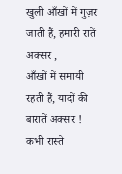खुली आँखों में गुज़र जाती हैं, हमारी रातें अक्सर ,
आँखों में समायी रहती हैं, यादों की बारातें अक्सर !
कभी रास्ते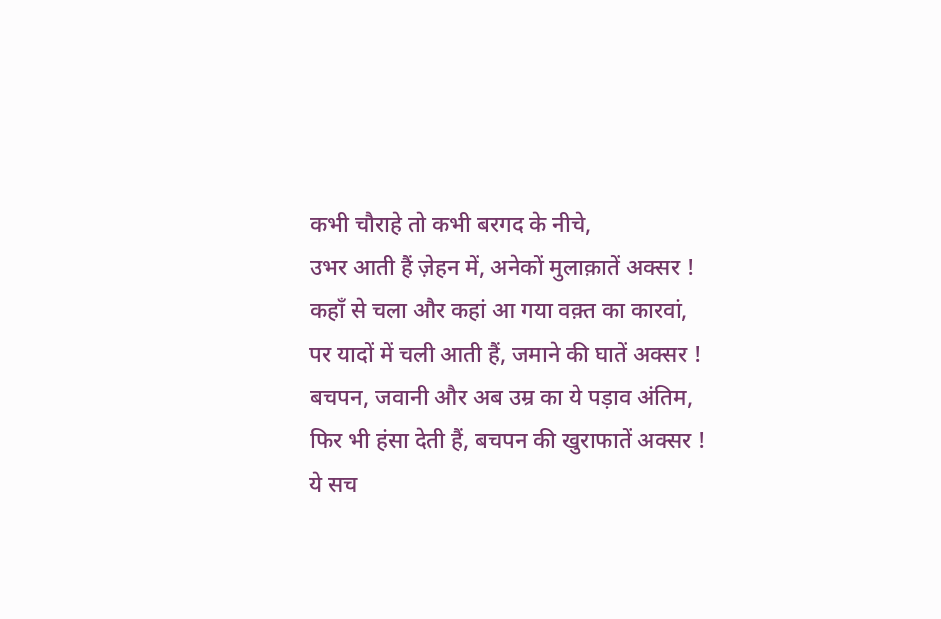कभी चौराहे तो कभी बरगद के नीचे,
उभर आती हैं ज़ेहन में, अनेकों मुलाक़ातें अक्सर !
कहाँ से चला और कहां आ गया वक़्त का कारवां,
पर यादों में चली आती हैं, जमाने की घातें अक्सर !
बचपन, जवानी और अब उम्र का ये पड़ाव अंतिम,
फिर भी हंसा देती हैं, बचपन की खुराफातें अक्सर !
ये सच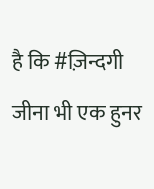है कि #ज़िन्दगी जीना भी एक हुनर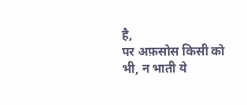है,
पर अफ़सोस किसी को भी, न भाती ये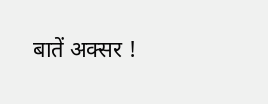बातें अक्सर !